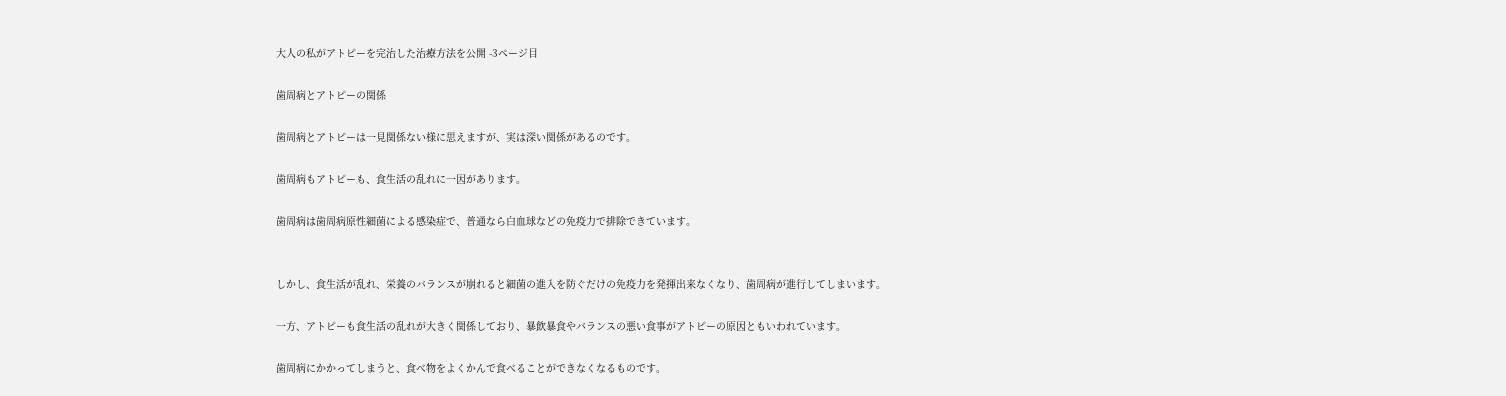大人の私がアトピーを完治した治療方法を公開 -3ページ目

歯周病とアトピーの関係

歯周病とアトピーは一見関係ない様に思えますが、実は深い関係があるのです。

歯周病もアトピーも、食生活の乱れに一因があります。

歯周病は歯周病原性細菌による感染症で、普通なら白血球などの免疫力で排除できています。


しかし、食生活が乱れ、栄養のバランスが崩れると細菌の進入を防ぐだけの免疫力を発揮出来なくなり、歯周病が進行してしまいます。

一方、アトピーも食生活の乱れが大きく関係しており、暴飲暴食やバランスの悪い食事がアトピーの原因ともいわれています。

歯周病にかかってしまうと、食べ物をよくかんで食べることができなくなるものです。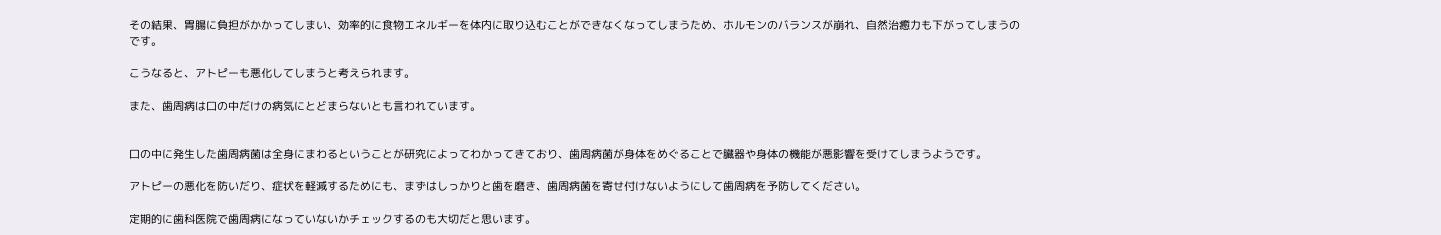その結果、胃腸に負担がかかってしまい、効率的に食物エネルギーを体内に取り込むことができなくなってしまうため、ホルモンのバランスが崩れ、自然治癒力も下がってしまうのです。

こうなると、アトピーも悪化してしまうと考えられます。

また、歯周病は口の中だけの病気にとどまらないとも言われています。


口の中に発生した歯周病菌は全身にまわるということが研究によってわかってきており、歯周病菌が身体をめぐることで臓器や身体の機能が悪影響を受けてしまうようです。

アトピーの悪化を防いだり、症状を軽減するためにも、まずはしっかりと歯を磨き、歯周病菌を寄せ付けないようにして歯周病を予防してください。

定期的に歯科医院で歯周病になっていないかチェックするのも大切だと思います。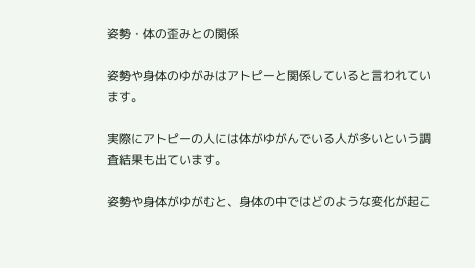姿勢・体の歪みとの関係

姿勢や身体のゆがみはアトピーと関係していると言われています。

実際にアトピーの人には体がゆがんでいる人が多いという調査結果も出ています。

姿勢や身体がゆがむと、身体の中ではどのような変化が起こ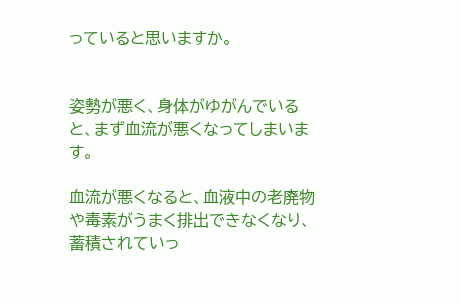っていると思いますか。


姿勢が悪く、身体がゆがんでいると、まず血流が悪くなってしまいます。

血流が悪くなると、血液中の老廃物や毒素がうまく排出できなくなり、蓄積されていっ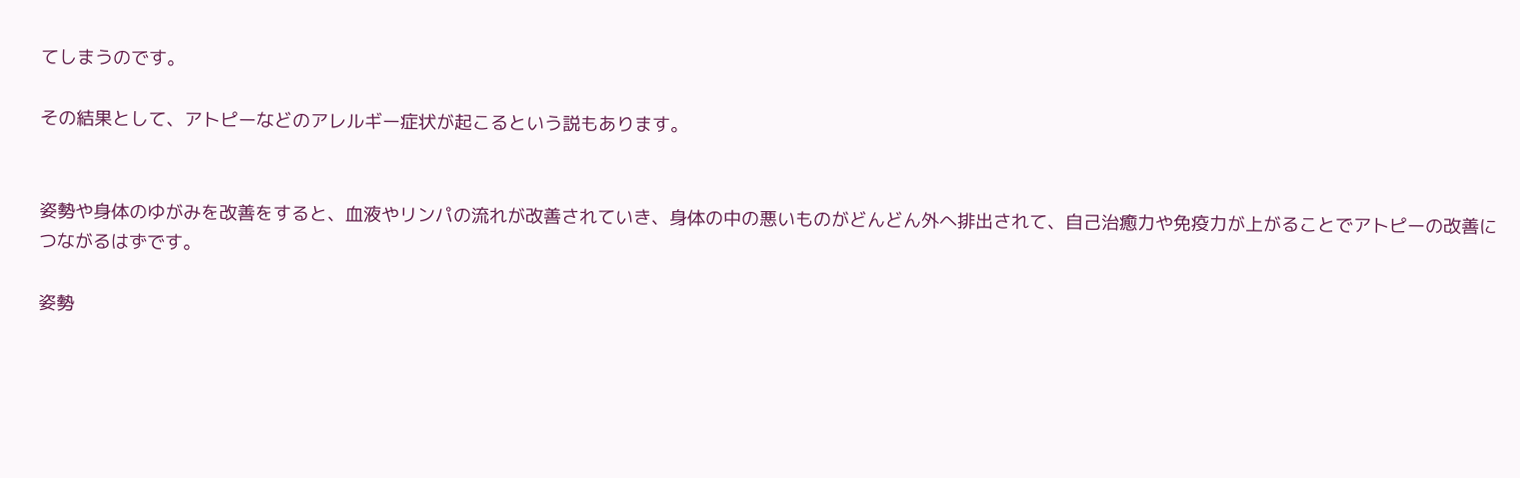てしまうのです。

その結果として、アトピーなどのアレルギー症状が起こるという説もあります。


姿勢や身体のゆがみを改善をすると、血液やリンパの流れが改善されていき、身体の中の悪いものがどんどん外へ排出されて、自己治癒力や免疫力が上がることでアトピーの改善につながるはずです。

姿勢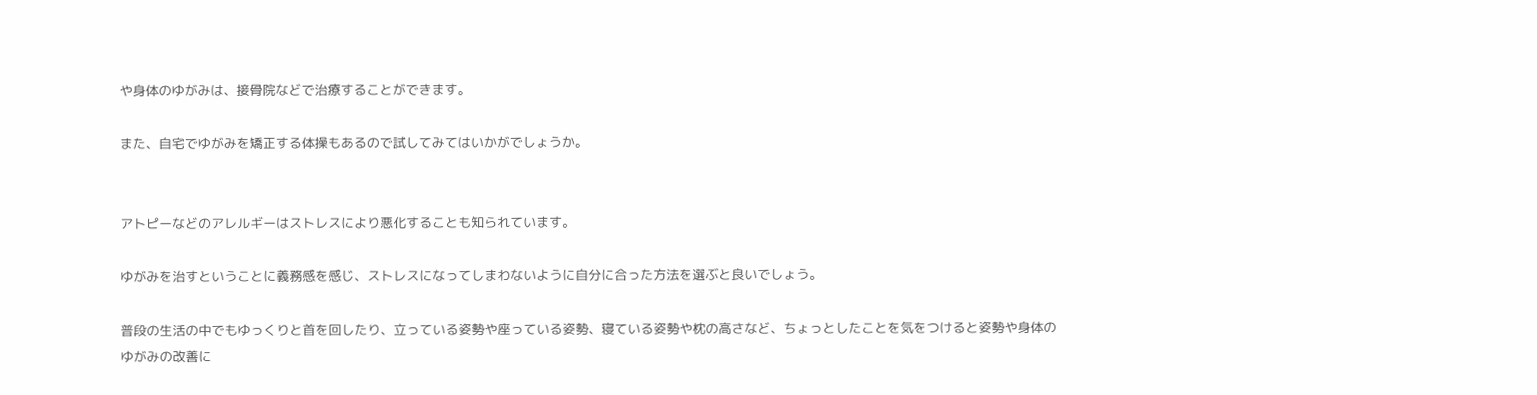や身体のゆがみは、接骨院などで治療することができます。

また、自宅でゆがみを矯正する体操もあるので試してみてはいかがでしょうか。


アトピーなどのアレルギーはストレスにより悪化することも知られています。

ゆがみを治すということに義務感を感じ、ストレスになってしまわないように自分に合った方法を選ぶと良いでしょう。

普段の生活の中でもゆっくりと首を回したり、立っている姿勢や座っている姿勢、寝ている姿勢や枕の高さなど、ちょっとしたことを気をつけると姿勢や身体のゆがみの改善に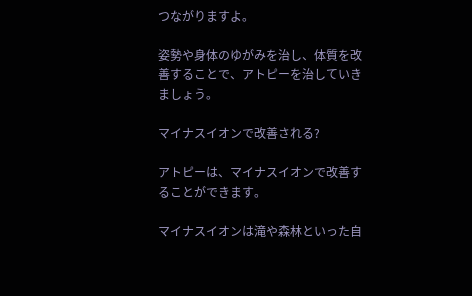つながりますよ。

姿勢や身体のゆがみを治し、体質を改善することで、アトピーを治していきましょう。

マイナスイオンで改善される?

アトピーは、マイナスイオンで改善することができます。

マイナスイオンは滝や森林といった自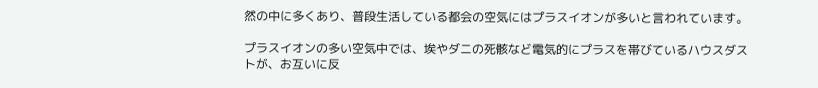然の中に多くあり、普段生活している都会の空気にはプラスイオンが多いと言われています。

プラスイオンの多い空気中では、埃やダニの死骸など電気的にプラスを帯びているハウスダストが、お互いに反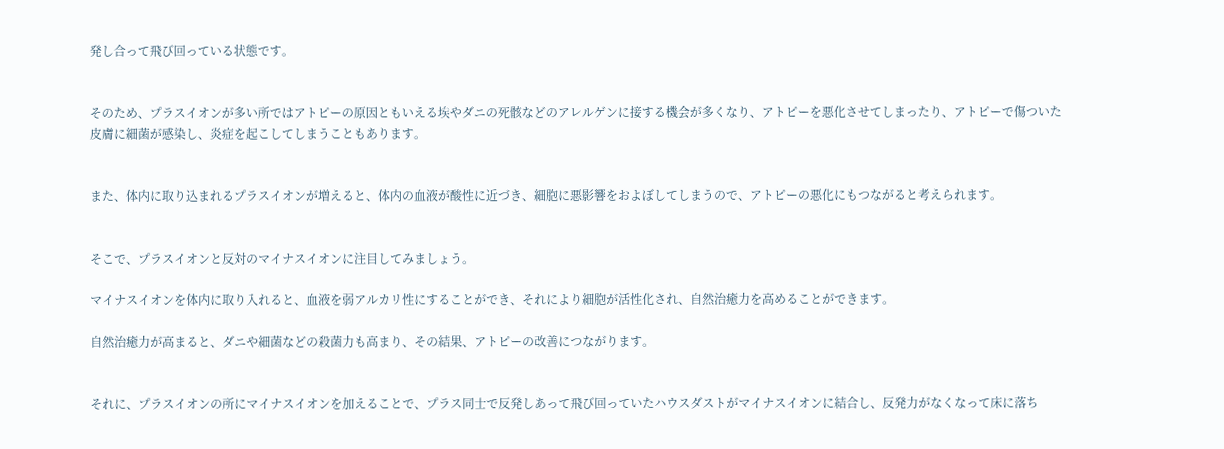発し合って飛び回っている状態です。


そのため、プラスイオンが多い所ではアトピーの原因ともいえる埃やダニの死骸などのアレルゲンに接する機会が多くなり、アトピーを悪化させてしまったり、アトピーで傷ついた皮膚に細菌が感染し、炎症を起こしてしまうこともあります。


また、体内に取り込まれるプラスイオンが増えると、体内の血液が酸性に近づき、細胞に悪影響をおよぼしてしまうので、アトピーの悪化にもつながると考えられます。


そこで、プラスイオンと反対のマイナスイオンに注目してみましょう。

マイナスイオンを体内に取り入れると、血液を弱アルカリ性にすることができ、それにより細胞が活性化され、自然治癒力を高めることができます。

自然治癒力が高まると、ダニや細菌などの殺菌力も高まり、その結果、アトピーの改善につながります。


それに、プラスイオンの所にマイナスイオンを加えることで、プラス同士で反発しあって飛び回っていたハウスダストがマイナスイオンに結合し、反発力がなくなって床に落ち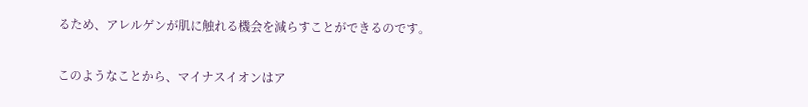るため、アレルゲンが肌に触れる機会を減らすことができるのです。

このようなことから、マイナスイオンはア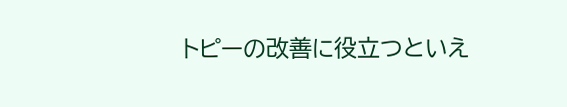トピーの改善に役立つといえ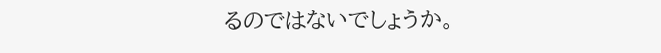るのではないでしょうか。